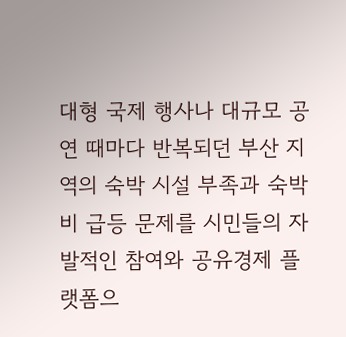대형 국제 행사나 대규모 공연 때마다 반복되던 부산 지역의 숙박 시설 부족과 숙박비 급등 문제를 시민들의 자발적인 참여와 공유경제 플랫폼으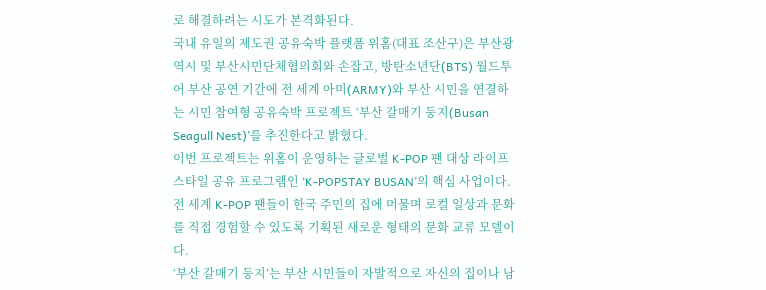로 해결하려는 시도가 본격화된다.
국내 유일의 제도권 공유숙박 플랫폼 위홈(대표 조산구)은 부산광역시 및 부산시민단체협의회와 손잡고, 방탄소년단(BTS) 월드투어 부산 공연 기간에 전 세계 아미(ARMY)와 부산 시민을 연결하는 시민 참여형 공유숙박 프로젝트 ‘부산 갈매기 둥지(Busan Seagull Nest)’를 추진한다고 밝혔다.
이번 프로젝트는 위홈이 운영하는 글로벌 K-POP 팬 대상 라이프스타일 공유 프로그램인 ‘K-POPSTAY BUSAN’의 핵심 사업이다. 전 세계 K-POP 팬들이 한국 주민의 집에 머물며 로컬 일상과 문화를 직접 경험할 수 있도록 기획된 새로운 형태의 문화 교류 모델이다.
‘부산 갈매기 둥지’는 부산 시민들이 자발적으로 자신의 집이나 남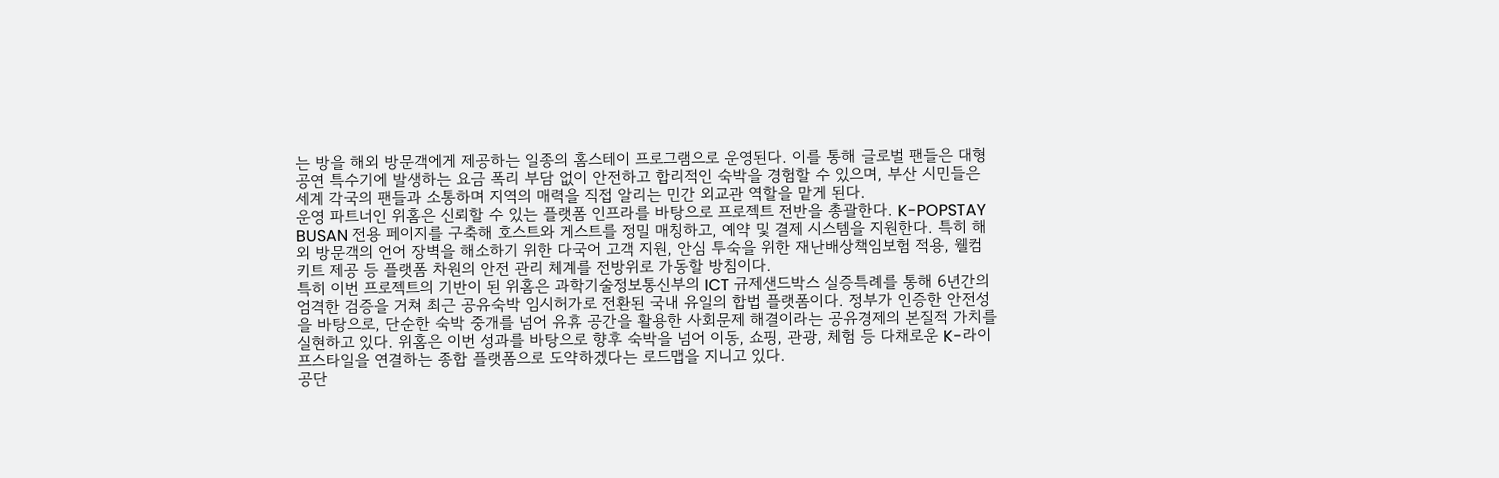는 방을 해외 방문객에게 제공하는 일종의 홈스테이 프로그램으로 운영된다. 이를 통해 글로벌 팬들은 대형 공연 특수기에 발생하는 요금 폭리 부담 없이 안전하고 합리적인 숙박을 경험할 수 있으며, 부산 시민들은 세계 각국의 팬들과 소통하며 지역의 매력을 직접 알리는 민간 외교관 역할을 맡게 된다.
운영 파트너인 위홈은 신뢰할 수 있는 플랫폼 인프라를 바탕으로 프로젝트 전반을 총괄한다. K-POPSTAY BUSAN 전용 페이지를 구축해 호스트와 게스트를 정밀 매칭하고, 예약 및 결제 시스템을 지원한다. 특히 해외 방문객의 언어 장벽을 해소하기 위한 다국어 고객 지원, 안심 투숙을 위한 재난배상책임보험 적용, 웰컴 키트 제공 등 플랫폼 차원의 안전 관리 체계를 전방위로 가동할 방침이다.
특히 이번 프로젝트의 기반이 된 위홈은 과학기술정보통신부의 ICT 규제샌드박스 실증특례를 통해 6년간의 엄격한 검증을 거쳐 최근 공유숙박 임시허가로 전환된 국내 유일의 합법 플랫폼이다. 정부가 인증한 안전성을 바탕으로, 단순한 숙박 중개를 넘어 유휴 공간을 활용한 사회문제 해결이라는 공유경제의 본질적 가치를 실현하고 있다. 위홈은 이번 성과를 바탕으로 향후 숙박을 넘어 이동, 쇼핑, 관광, 체험 등 다채로운 K-라이프스타일을 연결하는 종합 플랫폼으로 도약하겠다는 로드맵을 지니고 있다.
공단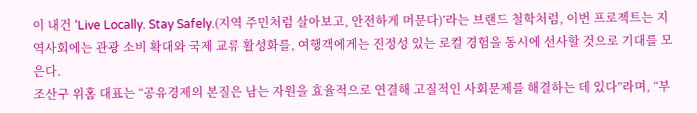이 내건 ‘Live Locally. Stay Safely.(지역 주민처럼 살아보고, 안전하게 머문다)’라는 브랜드 철학처럼, 이번 프로젝트는 지역사회에는 관광 소비 확대와 국제 교류 활성화를, 여행객에게는 진정성 있는 로컬 경험을 동시에 선사할 것으로 기대를 모은다.
조산구 위홈 대표는 “공유경제의 본질은 남는 자원을 효율적으로 연결해 고질적인 사회문제를 해결하는 데 있다”라며, “부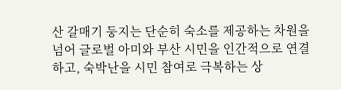산 갈매기 둥지는 단순히 숙소를 제공하는 차원을 넘어 글로벌 아미와 부산 시민을 인간적으로 연결하고, 숙박난을 시민 참여로 극복하는 상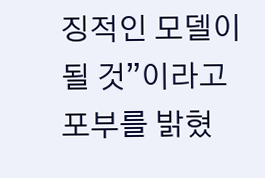징적인 모델이 될 것”이라고 포부를 밝혔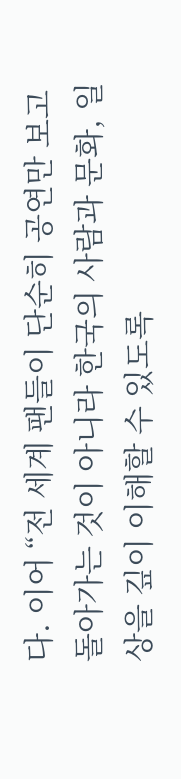다. 이어 “전 세계 팬들이 단순히 공연만 보고 돌아가는 것이 아니라 한국의 사람과 문화, 일상을 깊이 이해할 수 있도록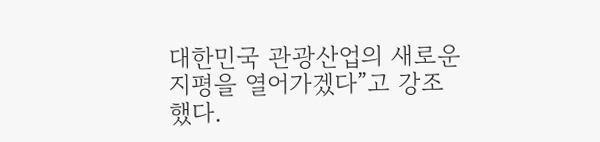대한민국 관광산업의 새로운 지평을 열어가겠다”고 강조했다.